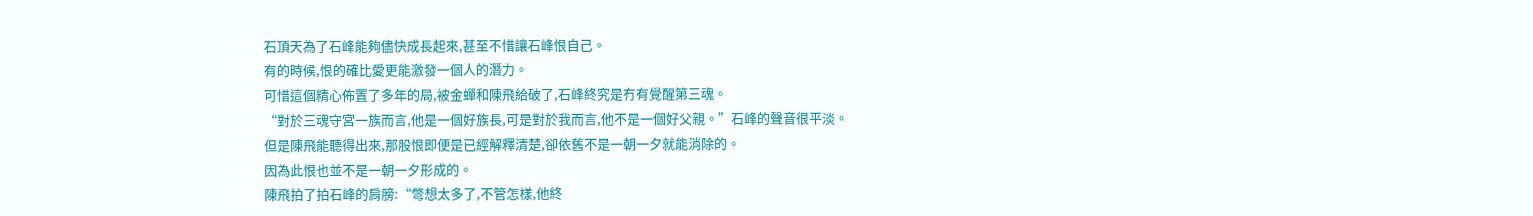石頂天為了石峰能夠儘快成長起來,甚至不惜讓石峰恨自己。
有的時候,恨的確比愛更能激發一個人的潛力。
可惜這個精心佈置了多年的局,被金蟬和陳飛給破了,石峰終究是冇有覺醒第三魂。
“對於三魂守宮一族而言,他是一個好族長,可是對於我而言,他不是一個好父親。”石峰的聲音很平淡。
但是陳飛能聽得出來,那股恨即便是已經解釋清楚,卻依舊不是一朝一夕就能消除的。
因為此恨也並不是一朝一夕形成的。
陳飛拍了拍石峰的肩膀:“彆想太多了,不管怎樣,他終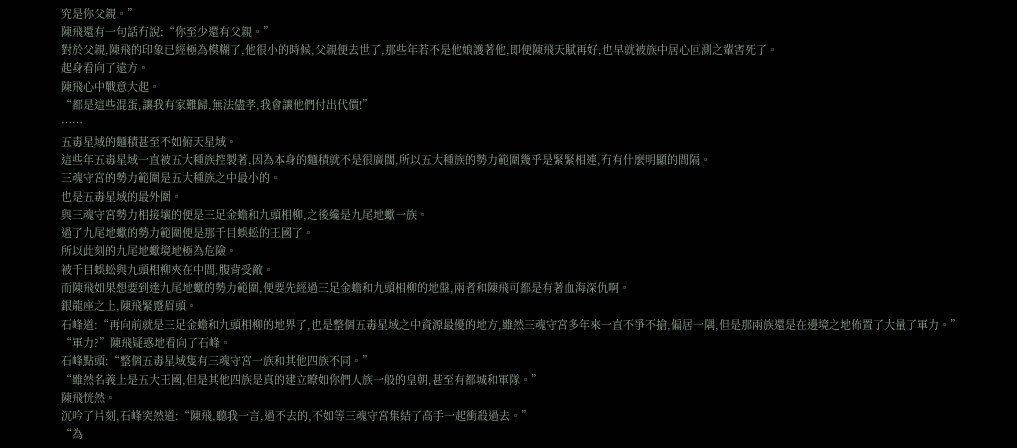究是你父親。”
陳飛還有一句話冇說:“你至少還有父親。”
對於父親,陳飛的印象已經極為模糊了,他很小的時候,父親便去世了,那些年若不是他娘護著他,即便陳飛天賦再好,也早就被族中居心叵測之輩害死了。
起身看向了遠方。
陳飛心中戰意大起。
“都是這些混蛋,讓我有家難歸,無法儘孝,我會讓他們付出代價!”
……
五毒星域的麵積甚至不如俯天星域。
這些年五毒星域一直被五大種族控製著,因為本身的麵積就不是很廣闊,所以五大種族的勢力範圍幾乎是緊緊相連,冇有什麼明顯的間隔。
三魂守宮的勢力範圍是五大種族之中最小的。
也是五毒星域的最外圍。
與三魂守宮勢力相接壤的便是三足金蟾和九頭相柳,之後纔是九尾地蠍一族。
過了九尾地蠍的勢力範圍便是那千目蜈蚣的王國了。
所以此刻的九尾地蠍境地極為危險。
被千目蜈蚣與九頭相柳夾在中間,腹背受敵。
而陳飛如果想要到達九尾地蠍的勢力範圍,便要先經過三足金蟾和九頭相柳的地盤,兩者和陳飛可都是有著血海深仇啊。
銀龍座之上,陳飛緊蹙眉頭。
石峰道:“再向前就是三足金蟾和九頭相柳的地界了,也是整個五毒星域之中資源最優的地方,雖然三魂守宮多年來一直不爭不搶,偏居一隅,但是那兩族還是在邊境之地佈置了大量了軍力。”
“軍力?”陳飛疑惑地看向了石峰。
石峰點頭:“整個五毒星域隻有三魂守宮一族和其他四族不同。”
“雖然名義上是五大王國,但是其他四族是真的建立瞭如你們人族一般的皇朝,甚至有都城和軍隊。”
陳飛恍然。
沉吟了片刻,石峰突然道:“陳飛,聽我一言,過不去的,不如等三魂守宮集結了高手一起衝殺過去。”
“為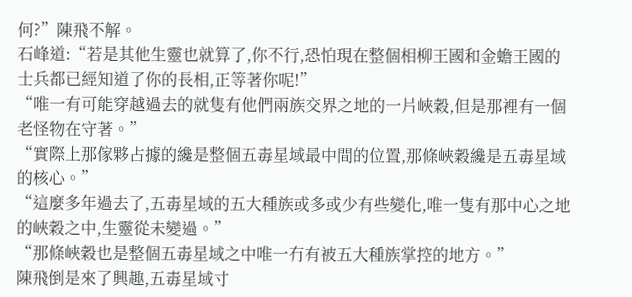何?”陳飛不解。
石峰道:“若是其他生靈也就算了,你不行,恐怕現在整個相柳王國和金蟾王國的士兵都已經知道了你的長相,正等著你呢!”
“唯一有可能穿越過去的就隻有他們兩族交界之地的一片峽穀,但是那裡有一個老怪物在守著。”
“實際上那傢夥占據的纔是整個五毒星域最中間的位置,那條峽穀纔是五毒星域的核心。”
“這麼多年過去了,五毒星域的五大種族或多或少有些變化,唯一隻有那中心之地的峽穀之中,生靈從未變過。”
“那條峽穀也是整個五毒星域之中唯一冇有被五大種族掌控的地方。”
陳飛倒是來了興趣,五毒星域寸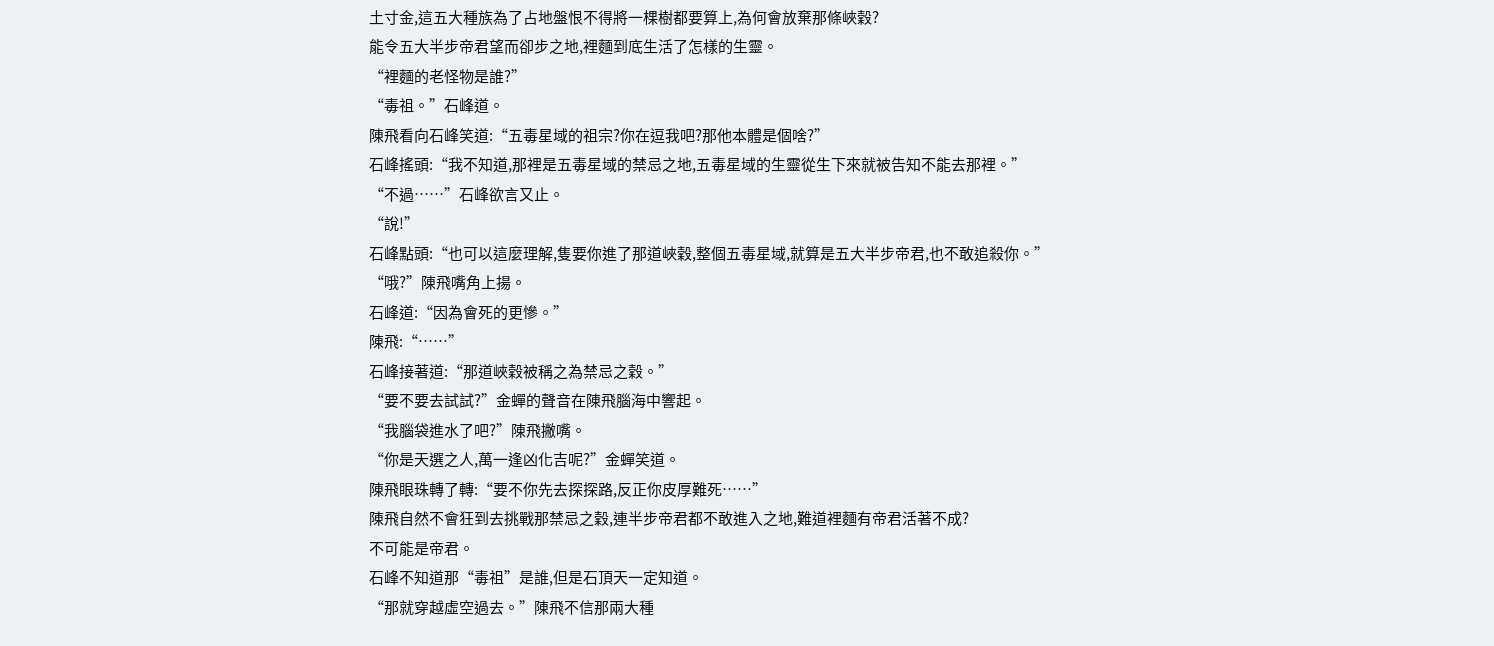土寸金,這五大種族為了占地盤恨不得將一棵樹都要算上,為何會放棄那條峽穀?
能令五大半步帝君望而卻步之地,裡麵到底生活了怎樣的生靈。
“裡麵的老怪物是誰?”
“毒祖。”石峰道。
陳飛看向石峰笑道:“五毒星域的祖宗?你在逗我吧?那他本體是個啥?”
石峰搖頭:“我不知道,那裡是五毒星域的禁忌之地,五毒星域的生靈從生下來就被告知不能去那裡。”
“不過……”石峰欲言又止。
“說!”
石峰點頭:“也可以這麼理解,隻要你進了那道峽穀,整個五毒星域,就算是五大半步帝君,也不敢追殺你。”
“哦?”陳飛嘴角上揚。
石峰道:“因為會死的更慘。”
陳飛:“……”
石峰接著道:“那道峽穀被稱之為禁忌之穀。”
“要不要去試試?”金蟬的聲音在陳飛腦海中響起。
“我腦袋進水了吧?”陳飛撇嘴。
“你是天選之人,萬一逢凶化吉呢?”金蟬笑道。
陳飛眼珠轉了轉:“要不你先去探探路,反正你皮厚難死……”
陳飛自然不會狂到去挑戰那禁忌之穀,連半步帝君都不敢進入之地,難道裡麵有帝君活著不成?
不可能是帝君。
石峰不知道那“毒祖”是誰,但是石頂天一定知道。
“那就穿越虛空過去。”陳飛不信那兩大種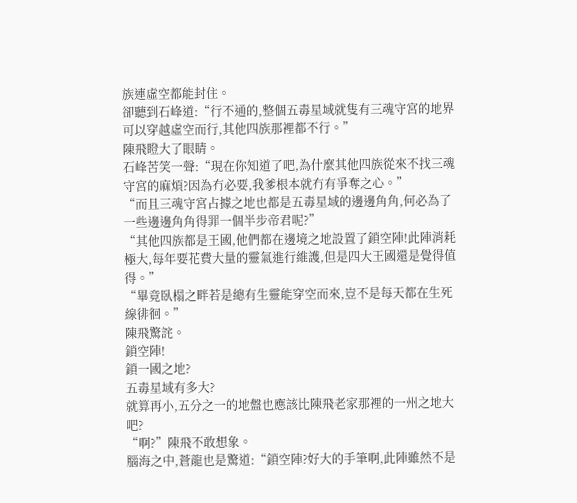族連虛空都能封住。
卻聽到石峰道:“行不通的,整個五毒星域就隻有三魂守宮的地界可以穿越虛空而行,其他四族那裡都不行。”
陳飛瞪大了眼睛。
石峰苦笑一聲:“現在你知道了吧,為什麼其他四族從來不找三魂守宮的麻煩?因為冇必要,我爹根本就冇有爭奪之心。”
“而且三魂守宮占據之地也都是五毒星域的邊邊角角,何必為了一些邊邊角角得罪一個半步帝君呢?”
“其他四族都是王國,他們都在邊境之地設置了鎖空陣!此陣消耗極大,每年要花費大量的靈氣進行維護,但是四大王國還是覺得值得。”
“畢竟臥榻之畔若是總有生靈能穿空而來,豈不是每天都在生死線徘徊。”
陳飛驚詫。
鎖空陣!
鎖一國之地?
五毒星域有多大?
就算再小,五分之一的地盤也應該比陳飛老家那裡的一州之地大吧?
“啊?”陳飛不敢想象。
腦海之中,蒼龍也是驚道:“鎖空陣?好大的手筆啊,此陣雖然不是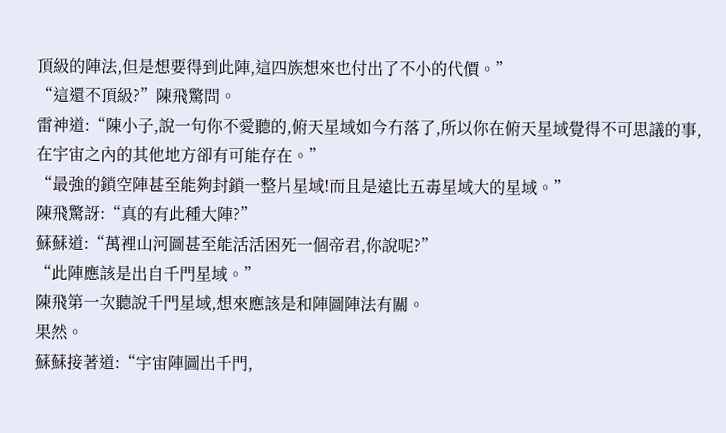頂級的陣法,但是想要得到此陣,這四族想來也付出了不小的代價。”
“這還不頂級?”陳飛驚問。
雷神道:“陳小子,說一句你不愛聽的,俯天星域如今冇落了,所以你在俯天星域覺得不可思議的事,在宇宙之內的其他地方卻有可能存在。”
“最強的鎖空陣甚至能夠封鎖一整片星域!而且是遠比五毒星域大的星域。”
陳飛驚訝:“真的有此種大陣?”
蘇蘇道:“萬裡山河圖甚至能活活困死一個帝君,你說呢?”
“此陣應該是出自千門星域。”
陳飛第一次聽說千門星域,想來應該是和陣圖陣法有關。
果然。
蘇蘇接著道:“宇宙陣圖出千門,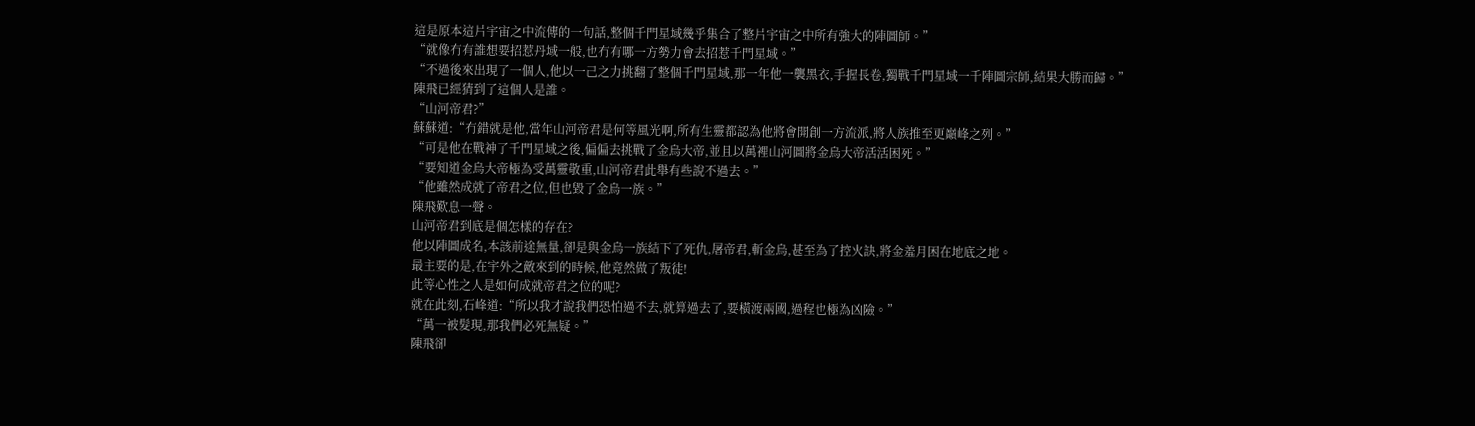這是原本這片宇宙之中流傳的一句話,整個千門星域幾乎集合了整片宇宙之中所有強大的陣圖師。”
“就像冇有誰想要招惹丹域一般,也冇有哪一方勢力會去招惹千門星域。”
“不過後來出現了一個人,他以一己之力挑翻了整個千門星域,那一年他一襲黑衣,手握長卷,獨戰千門星域一千陣圖宗師,結果大勝而歸。”
陳飛已經猜到了這個人是誰。
“山河帝君?”
蘇蘇道:“冇錯就是他,當年山河帝君是何等風光啊,所有生靈都認為他將會開創一方流派,將人族推至更巔峰之列。”
“可是他在戰神了千門星域之後,偏偏去挑戰了金烏大帝,並且以萬裡山河圖將金烏大帝活活困死。”
“要知道金烏大帝極為受萬靈敬重,山河帝君此舉有些說不過去。”
“他雖然成就了帝君之位,但也毀了金烏一族。”
陳飛歎息一聲。
山河帝君到底是個怎樣的存在?
他以陣圖成名,本該前途無量,卻是與金烏一族結下了死仇,屠帝君,斬金烏,甚至為了控火訣,將金羞月困在地底之地。
最主要的是,在宇外之敵來到的時候,他竟然做了叛徒!
此等心性之人是如何成就帝君之位的呢?
就在此刻,石峰道:“所以我才說我們恐怕過不去,就算過去了,要橫渡兩國,過程也極為凶險。”
“萬一被髮現,那我們必死無疑。”
陳飛卻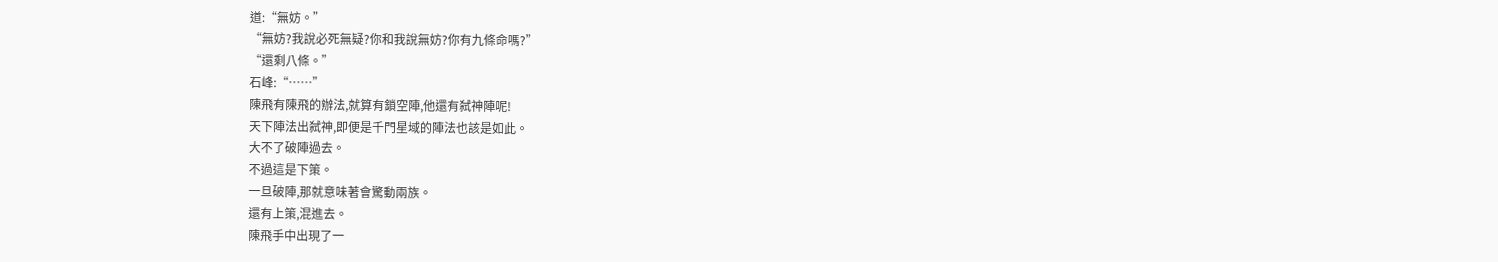道:“無妨。”
“無妨?我說必死無疑?你和我說無妨?你有九條命嗎?”
“還剩八條。”
石峰:“……”
陳飛有陳飛的辦法,就算有鎖空陣,他還有弑神陣呢!
天下陣法出弑神,即便是千門星域的陣法也該是如此。
大不了破陣過去。
不過這是下策。
一旦破陣,那就意味著會驚動兩族。
還有上策,混進去。
陳飛手中出現了一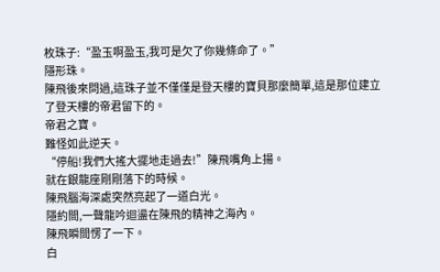枚珠子:“盈玉啊盈玉,我可是欠了你幾條命了。”
隱形珠。
陳飛後來問過,這珠子並不僅僅是登天樓的寶貝那麼簡單,這是那位建立了登天樓的帝君留下的。
帝君之寶。
難怪如此逆天。
“停船!我們大搖大擺地走過去!”陳飛嘴角上揚。
就在銀龍座剛剛落下的時候。
陳飛腦海深處突然亮起了一道白光。
隱約間,一聲龍吟迴盪在陳飛的精神之海內。
陳飛瞬間愣了一下。
白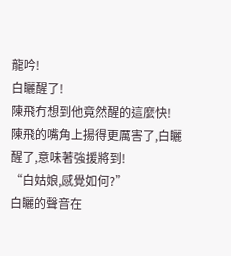龍吟!
白矖醒了!
陳飛冇想到他竟然醒的這麼快!
陳飛的嘴角上揚得更厲害了,白矖醒了,意味著強援將到!
“白姑娘,感覺如何?”
白矖的聲音在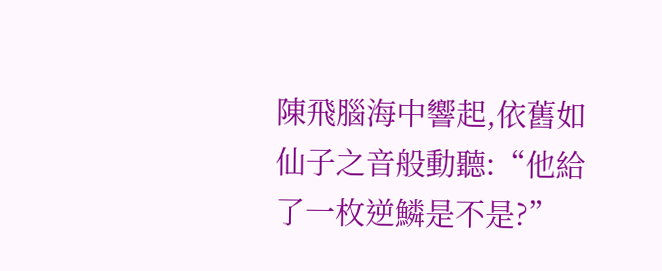陳飛腦海中響起,依舊如仙子之音般動聽:“他給了一枚逆鱗是不是?”